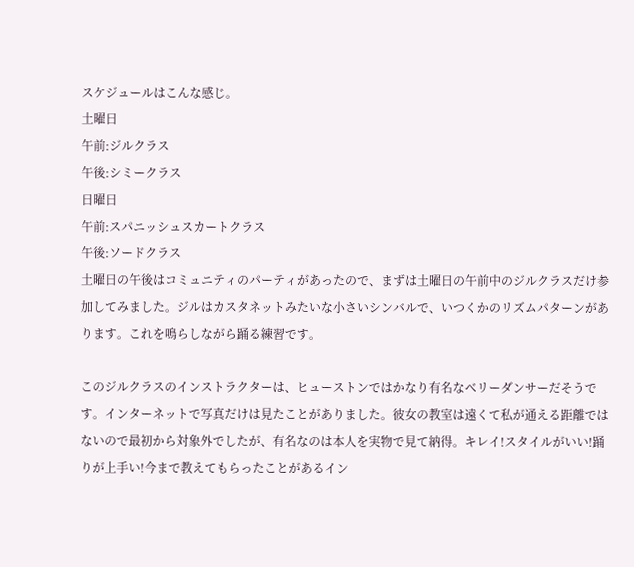スケジュールはこんな感じ。
土曜日
午前:ジルクラス
午後:シミークラス
日曜日
午前:スパニッシュスカートクラス
午後:ソードクラス
土曜日の午後はコミュニティのパーティがあったので、まずは土曜日の午前中のジルクラスだけ参加してみました。ジルはカスタネットみたいな小さいシンバルで、いつくかのリズムパターンがあります。これを鳴らしながら踊る練習です。

このジルクラスのインストラクターは、ヒューストンではかなり有名なベリーダンサーだそうです。インターネットで写真だけは見たことがありました。彼女の教室は遠くて私が通える距離ではないので最初から対象外でしたが、有名なのは本人を実物で見て納得。キレイ!スタイルがいい!踊りが上手い!今まで教えてもらったことがあるイン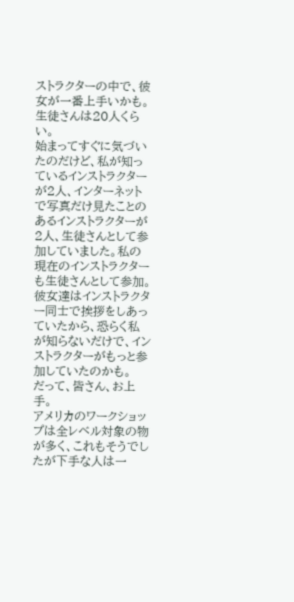ストラクターの中で、彼女が一番上手いかも。
生徒さんは20人くらい。
始まってすぐに気づいたのだけど、私が知っているインストラクターが2人、インターネットで写真だけ見たことのあるインストラクターが2人、生徒さんとして参加していました。私の現在のインストラクターも生徒さんとして参加。
彼女達はインストラクター同士で挨拶をしあっていたから、恐らく私が知らないだけで、インストラクターがもっと参加していたのかも。
だって、皆さん、お上手。
アメリカのワークショップは全レベル対象の物が多く、これもそうでしたが下手な人は一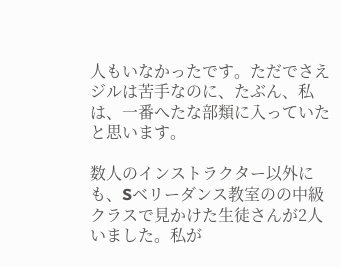人もいなかったです。ただでさえジルは苦手なのに、たぶん、私は、一番へたな部類に入っていたと思います。

数人のインストラクター以外にも、Sベリーダンス教室のの中級クラスで見かけた生徒さんが2人いました。私が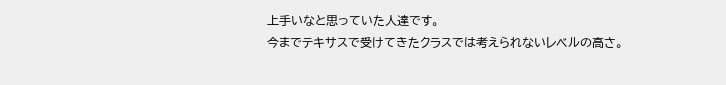上手いなと思っていた人達です。
今までテキサスで受けてきたクラスでは考えられないレベルの高さ。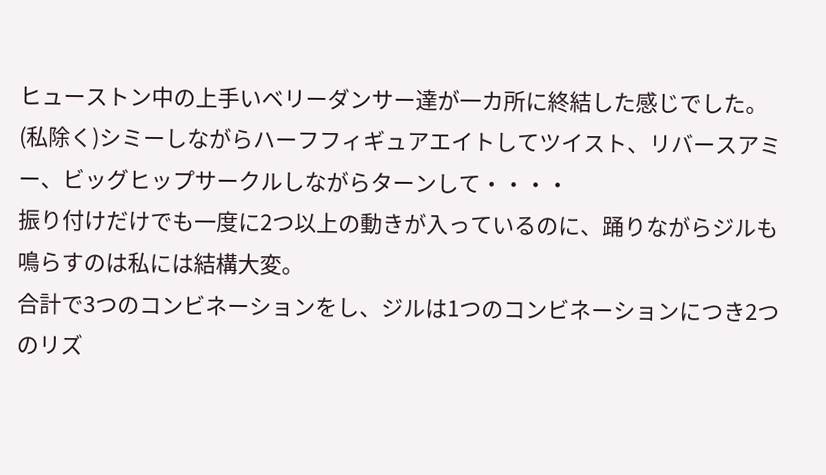ヒューストン中の上手いベリーダンサー達が一カ所に終結した感じでした。
(私除く)シミーしながらハーフフィギュアエイトしてツイスト、リバースアミー、ビッグヒップサークルしながらターンして・・・・
振り付けだけでも一度に2つ以上の動きが入っているのに、踊りながらジルも鳴らすのは私には結構大変。
合計で3つのコンビネーションをし、ジルは1つのコンビネーションにつき2つのリズ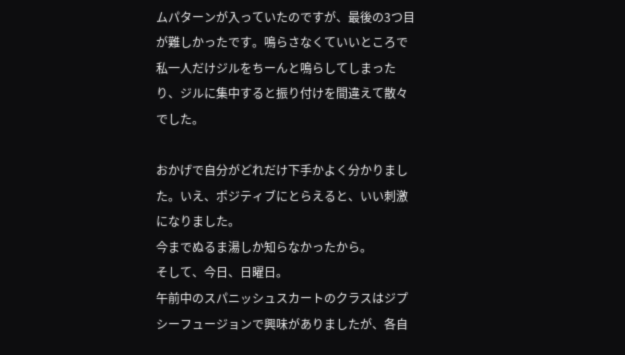ムパターンが入っていたのですが、最後の3つ目が難しかったです。鳴らさなくていいところで私一人だけジルをちーんと鳴らしてしまったり、ジルに集中すると振り付けを間違えて散々でした。

おかげで自分がどれだけ下手かよく分かりました。いえ、ポジティブにとらえると、いい刺激になりました。
今までぬるま湯しか知らなかったから。
そして、今日、日曜日。
午前中のスパニッシュスカートのクラスはジプシーフュージョンで興味がありましたが、各自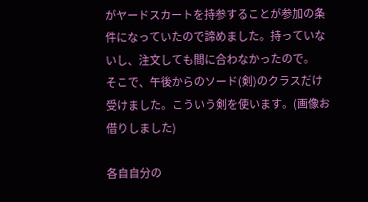がヤードスカートを持参することが参加の条件になっていたので諦めました。持っていないし、注文しても間に合わなかったので。
そこで、午後からのソード(剣)のクラスだけ受けました。こういう剣を使います。(画像お借りしました)

各自自分の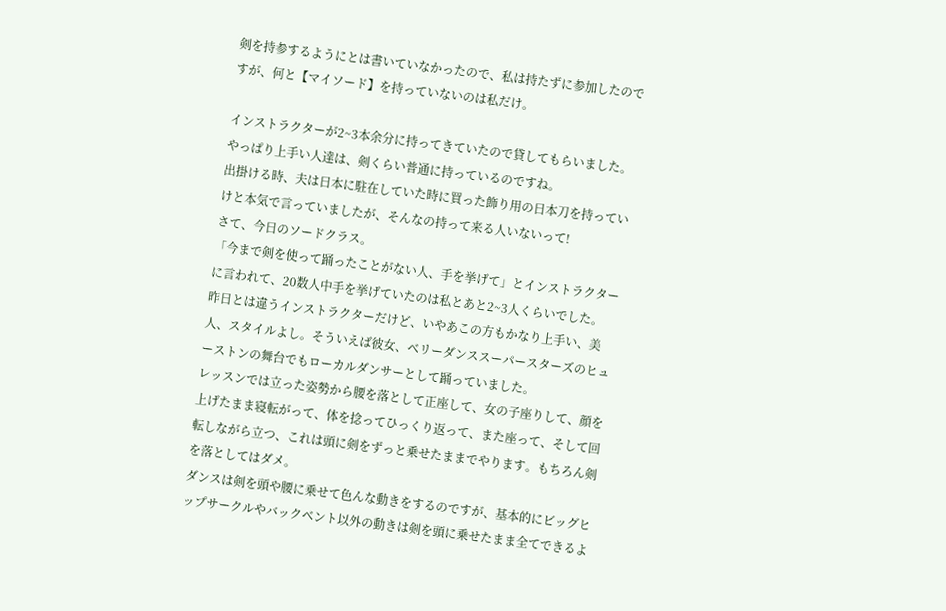剣を持参するようにとは書いていなかったので、私は持たずに参加したのですが、何と【マイソード】を持っていないのは私だけ。

インストラクターが2~3本余分に持ってきていたので貸してもらいました。
やっぱり上手い人達は、剣くらい普通に持っているのですね。
出掛ける時、夫は日本に駐在していた時に買った飾り用の日本刀を持っていけと本気で言っていましたが、そんなの持って来る人いないって!
さて、今日のソードクラス。
「今まで剣を使って踊ったことがない人、手を挙げて」とインストラクターに言われて、20数人中手を挙げていたのは私とあと2~3人くらいでした。
昨日とは違うインストラクターだけど、いやあこの方もかなり上手い、美人、スタイルよし。そういえば彼女、ベリーダンススーパースターズのヒューストンの舞台でもローカルダンサーとして踊っていました。
レッスンでは立った姿勢から腰を落として正座して、女の子座りして、顔を上げたまま寝転がって、体を捻ってひっくり返って、また座って、そして回転しながら立つ、これは頭に剣をずっと乗せたままでやります。もちろん剣を落としてはダメ。
ダンスは剣を頭や腰に乗せて色んな動きをするのですが、基本的にビッグヒップサークルやバックベント以外の動きは剣を頭に乗せたまま全てできるよ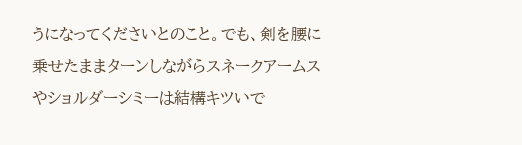うになってくださいとのこと。でも、剣を腰に乗せたままターンしながらスネークアームスやショルダーシミーは結構キツいで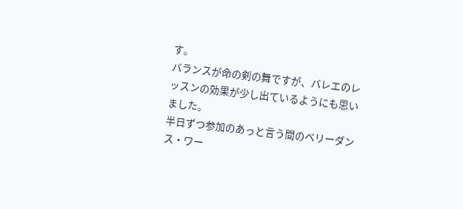す。
バランスが命の剣の舞ですが、バレエのレッスンの効果が少し出ているようにも思いました。
半日ずつ参加のあっと言う間のベリーダンス・ワー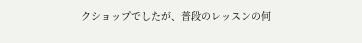クショップでしたが、普段のレッスンの何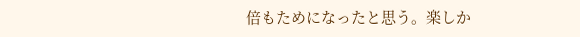倍もためになったと思う。楽しか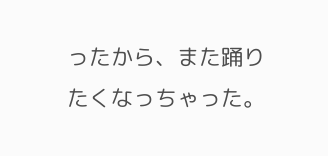ったから、また踊りたくなっちゃった。